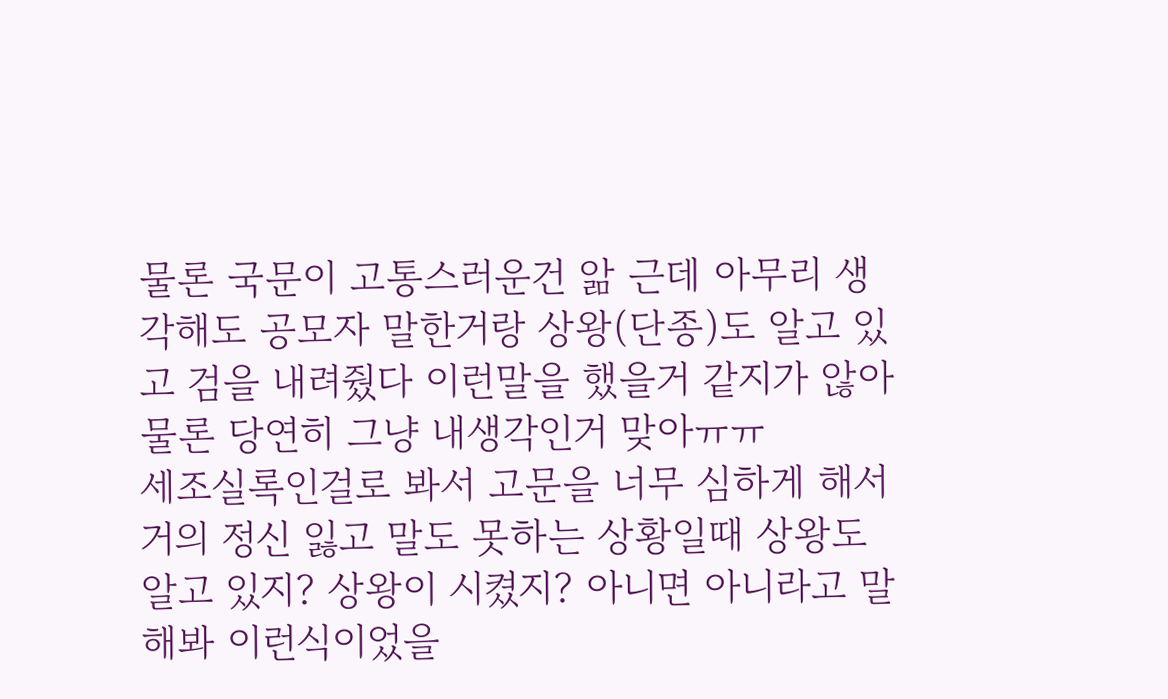물론 국문이 고통스러운건 앎 근데 아무리 생각해도 공모자 말한거랑 상왕(단종)도 알고 있고 검을 내려줬다 이런말을 했을거 같지가 않아 물론 당연히 그냥 내생각인거 맞아ㅠㅠ
세조실록인걸로 봐서 고문을 너무 심하게 해서 거의 정신 잃고 말도 못하는 상황일때 상왕도 알고 있지? 상왕이 시켰지? 아니면 아니라고 말해봐 이런식이었을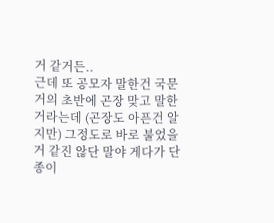거 같거든..
근데 또 공모자 말한건 국문 거의 초반에 곤장 맞고 말한거라는데 (곤장도 아픈건 알지만) 그정도로 바로 불었을거 같진 않단 말야 게다가 단종이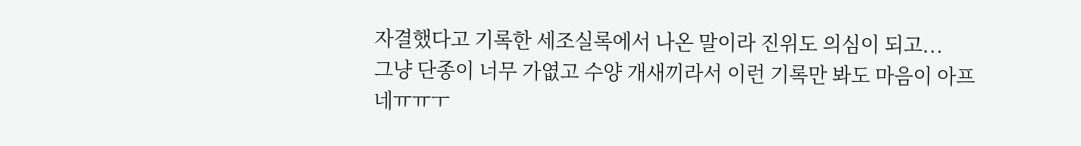자결했다고 기록한 세조실록에서 나온 말이라 진위도 의심이 되고...
그냥 단종이 너무 가엾고 수양 개새끼라서 이런 기록만 봐도 마음이 아프네ㅠㅠㅜ